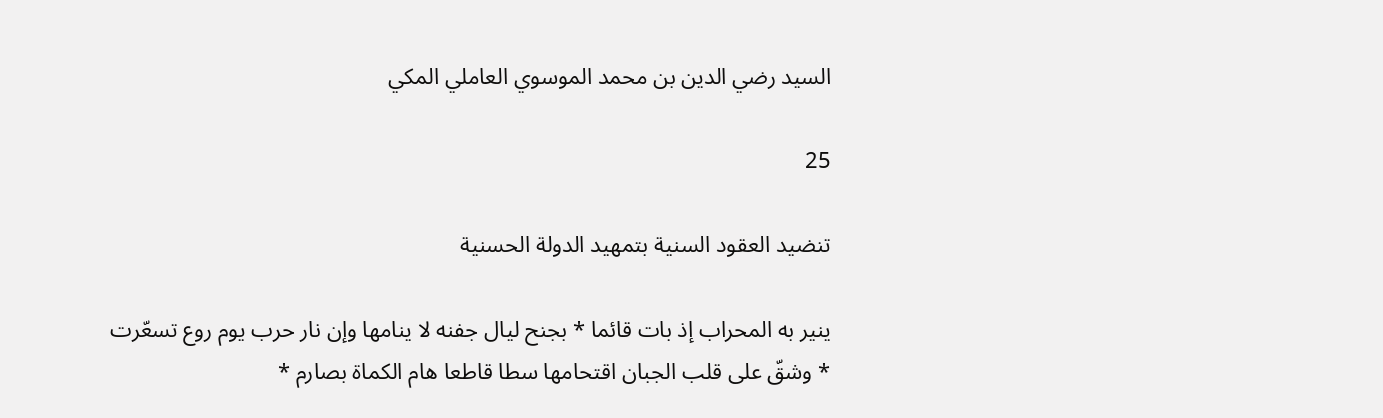السيد رضي الدين بن محمد الموسوي العاملي المكي

25

تنضيد العقود السنية بتمهيد الدولة الحسنية

ينير به المحراب إذ بات قائما * بجنح ليال جفنه لا ينامها وإن نار حرب يوم روع تسعّرت * وشقّ على قلب الجبان اقتحامها سطا قاطعا هام الكماة بصارم *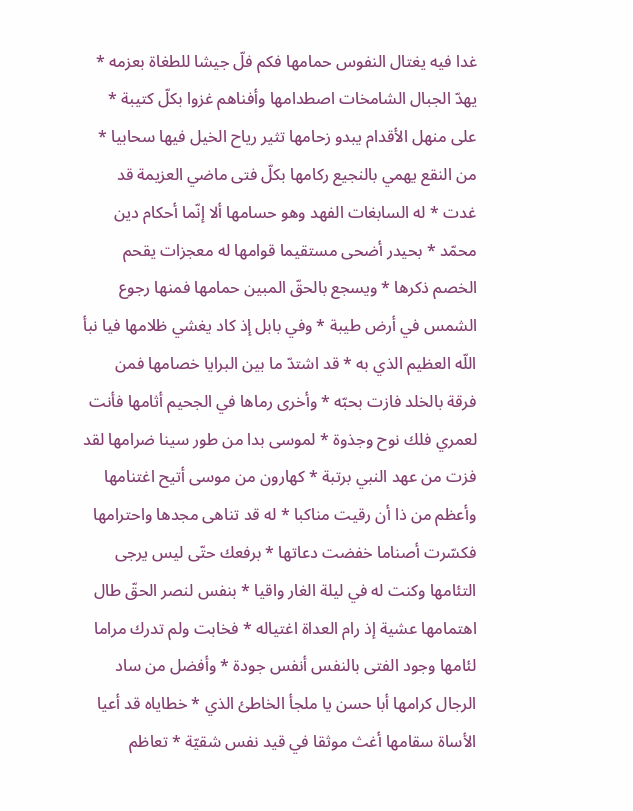غدا فيه يغتال النفوس حمامها فكم فلّ جيشا للطغاة بعزمه * يهدّ الجبال الشامخات اصطدامها وأفناهم غزوا بكلّ كتيبة * على منهل الأقدام يبدو زحامها تثير رياح الخيل فيها سحابيا * من النقع يهمي بالنجيع ركامها بكلّ فتى ماضي العزيمة قد غدت * له السابغات الفهد وهو حسامها ألا إنّما أحكام دين محمّد * بحيدر أضحى مستقيما قوامها له معجزات يقحم الخصم ذكرها * ويسجع بالحقّ المبين حمامها فمنها رجوع الشمس في أرض طيبة * وفي بابل إذ كاد يغشي ظلامها فيا نبأ اللّه العظيم الذي به * قد اشتدّ ما بين البرايا خصامها فمن فرقة بالخلد فازت بحبّه * وأخرى رماها في الجحيم أثامها فأنت لعمري فلك نوح وجذوة * لموسى بدا من طور سينا ضرامها لقد فزت من عهد النبي برتبة * كهارون من موسى أتيح اغتنامها وأعظم من ذا أن رقيت مناكبا * له قد تناهى مجدها واحترامها فكسّرت أصناما خفضت دعاتها * برفعك حتّى ليس يرجى التئامها وكنت له في ليلة الغار واقيا * بنفس لنصر الحقّ طال اهتمامها عشية إذ رام العداة اغتياله * فخابت ولم تدرك مراما لئامها وجود الفتى بالنفس أنفس جودة * وأفضل من ساد الرجال كرامها أبا حسن يا ملجأ الخاطئ الذي * خطاياه قد أعيا الأساة سقامها أغث موثقا في قيد نفس شقيّة * تعاظم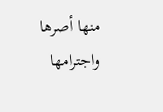منها أصرها واجترامها